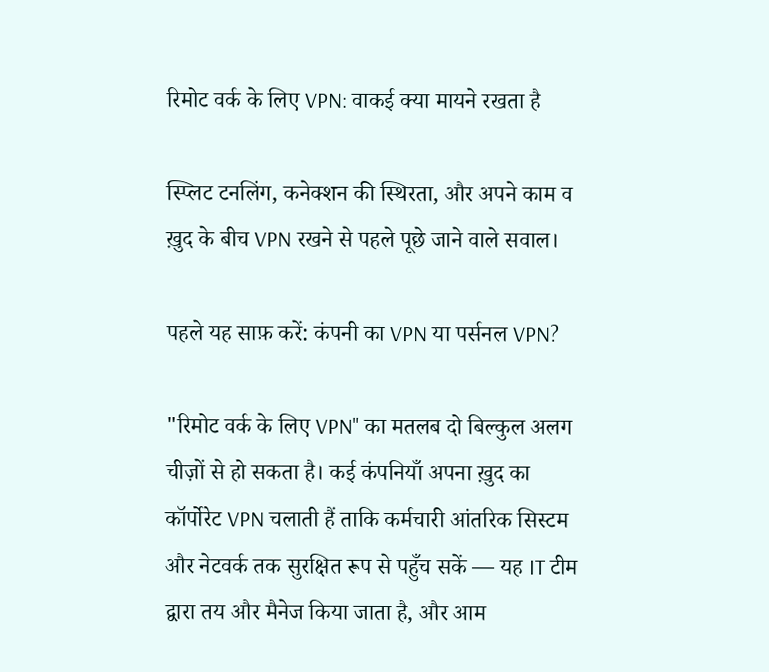रिमोट वर्क के लिए VPN: वाकई क्या मायने रखता है

स्प्लिट टनलिंग, कनेक्शन की स्थिरता, और अपने काम व ख़ुद के बीच VPN रखने से पहले पूछे जाने वाले सवाल।

पहले यह साफ़ करें: कंपनी का VPN या पर्सनल VPN?

"रिमोट वर्क के लिए VPN" का मतलब दो बिल्कुल अलग चीज़ों से हो सकता है। कई कंपनियाँ अपना ख़ुद का कॉर्पोरेट VPN चलाती हैं ताकि कर्मचारी आंतरिक सिस्टम और नेटवर्क तक सुरक्षित रूप से पहुँच सकें — यह IT टीम द्वारा तय और मैनेज किया जाता है, और आम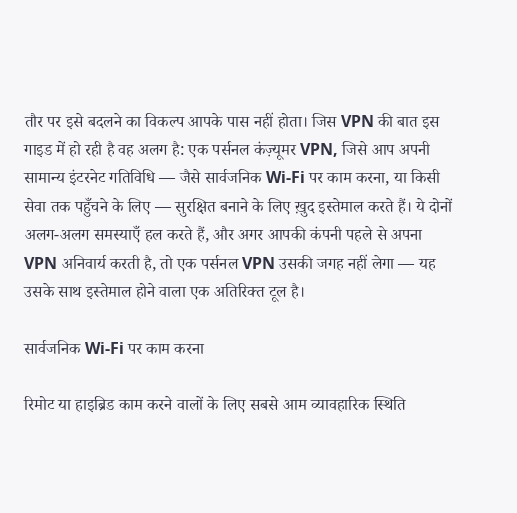तौर पर इसे बदलने का विकल्प आपके पास नहीं होता। जिस VPN की बात इस गाइड में हो रही है वह अलग है: एक पर्सनल कंज़्यूमर VPN, जिसे आप अपनी सामान्य इंटरनेट गतिविधि — जैसे सार्वजनिक Wi-Fi पर काम करना, या किसी सेवा तक पहुँचने के लिए — सुरक्षित बनाने के लिए ख़ुद इस्तेमाल करते हैं। ये दोनों अलग-अलग समस्याएँ हल करते हैं, और अगर आपकी कंपनी पहले से अपना VPN अनिवार्य करती है, तो एक पर्सनल VPN उसकी जगह नहीं लेगा — यह उसके साथ इस्तेमाल होने वाला एक अतिरिक्त टूल है।

सार्वजनिक Wi-Fi पर काम करना

रिमोट या हाइब्रिड काम करने वालों के लिए सबसे आम व्यावहारिक स्थिति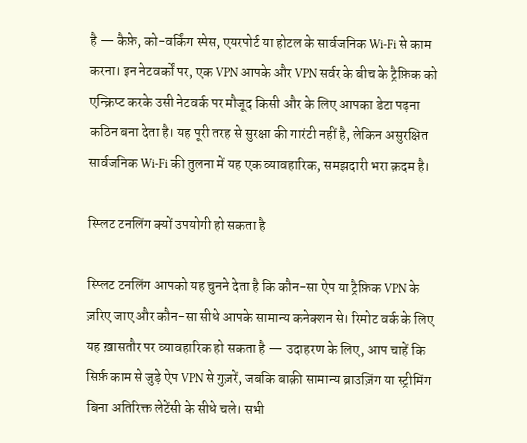है — कैफ़े, को-वर्किंग स्पेस, एयरपोर्ट या होटल के सार्वजनिक Wi-Fi से काम करना। इन नेटवर्कों पर, एक VPN आपके और VPN सर्वर के बीच के ट्रैफ़िक को एन्क्रिप्ट करके उसी नेटवर्क पर मौजूद किसी और के लिए आपका डेटा पढ़ना कठिन बना देता है। यह पूरी तरह से सुरक्षा की गारंटी नहीं है, लेकिन असुरक्षित सार्वजनिक Wi-Fi की तुलना में यह एक व्यावहारिक, समझदारी भरा क़दम है।

स्प्लिट टनलिंग क्यों उपयोगी हो सकता है

स्प्लिट टनलिंग आपको यह चुनने देता है कि कौन-सा ऐप या ट्रैफ़िक VPN के ज़रिए जाए और कौन-सा सीधे आपके सामान्य कनेक्शन से। रिमोट वर्क के लिए यह ख़ासतौर पर व्यावहारिक हो सकता है — उदाहरण के लिए, आप चाहें कि सिर्फ़ काम से जुड़े ऐप VPN से गुज़रें, जबकि बाक़ी सामान्य ब्राउज़िंग या स्ट्रीमिंग बिना अतिरिक्त लेटेंसी के सीधे चले। सभी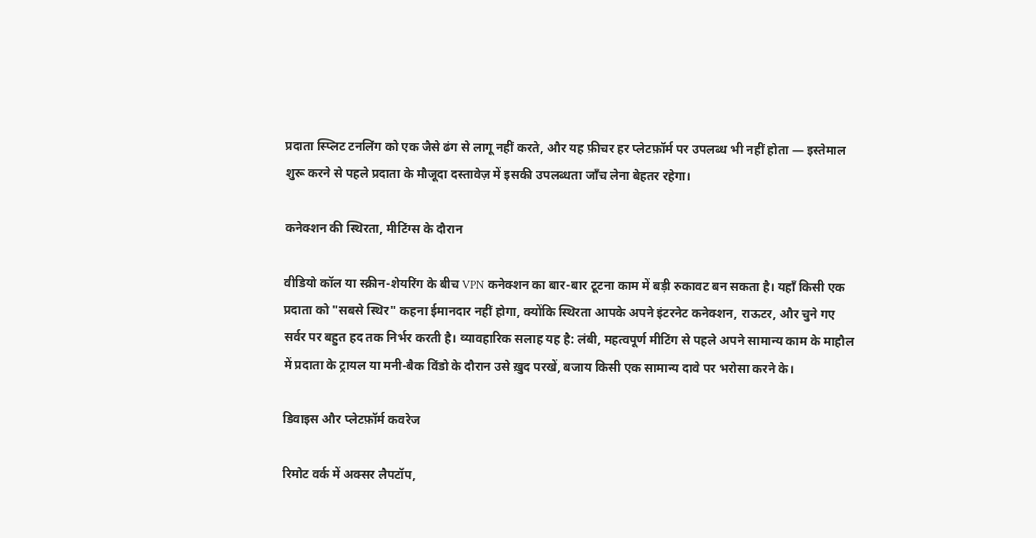प्रदाता स्प्लिट टनलिंग को एक जैसे ढंग से लागू नहीं करते, और यह फ़ीचर हर प्लेटफ़ॉर्म पर उपलब्ध भी नहीं होता — इस्तेमाल शुरू करने से पहले प्रदाता के मौजूदा दस्तावेज़ में इसकी उपलब्धता जाँच लेना बेहतर रहेगा।

कनेक्शन की स्थिरता, मीटिंग्स के दौरान

वीडियो कॉल या स्क्रीन-शेयरिंग के बीच VPN कनेक्शन का बार-बार टूटना काम में बड़ी रुकावट बन सकता है। यहाँ किसी एक प्रदाता को "सबसे स्थिर" कहना ईमानदार नहीं होगा, क्योंकि स्थिरता आपके अपने इंटरनेट कनेक्शन, राऊटर, और चुने गए सर्वर पर बहुत हद तक निर्भर करती है। व्यावहारिक सलाह यह है: लंबी, महत्वपूर्ण मीटिंग से पहले अपने सामान्य काम के माहौल में प्रदाता के ट्रायल या मनी-बैक विंडो के दौरान उसे ख़ुद परखें, बजाय किसी एक सामान्य दावे पर भरोसा करने के।

डिवाइस और प्लेटफ़ॉर्म कवरेज

रिमोट वर्क में अक्सर लैपटॉप,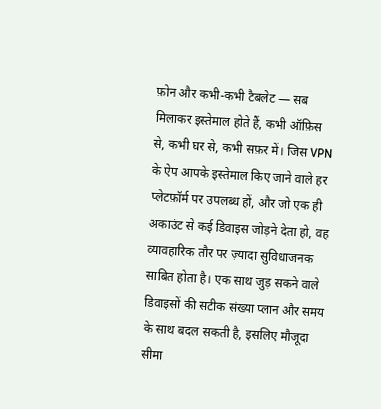फ़ोन और कभी-कभी टैबलेट — सब मिलाकर इस्तेमाल होते हैं, कभी ऑफ़िस से, कभी घर से, कभी सफ़र में। जिस VPN के ऐप आपके इस्तेमाल किए जाने वाले हर प्लेटफ़ॉर्म पर उपलब्ध हों, और जो एक ही अकाउंट से कई डिवाइस जोड़ने देता हो, वह व्यावहारिक तौर पर ज़्यादा सुविधाजनक साबित होता है। एक साथ जुड़ सकने वाले डिवाइसों की सटीक संख्या प्लान और समय के साथ बदल सकती है, इसलिए मौजूदा सीमा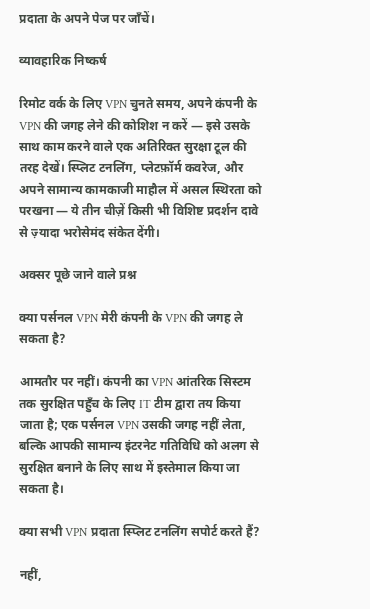प्रदाता के अपने पेज पर जाँचें।

व्यावहारिक निष्कर्ष

रिमोट वर्क के लिए VPN चुनते समय, अपने कंपनी के VPN की जगह लेने की कोशिश न करें — इसे उसके साथ काम करने वाले एक अतिरिक्त सुरक्षा टूल की तरह देखें। स्प्लिट टनलिंग, प्लेटफ़ॉर्म कवरेज, और अपने सामान्य कामकाजी माहौल में असल स्थिरता को परखना — ये तीन चीज़ें किसी भी विशिष्ट प्रदर्शन दावे से ज़्यादा भरोसेमंद संकेत देंगी।

अक्सर पूछे जाने वाले प्रश्न

क्या पर्सनल VPN मेरी कंपनी के VPN की जगह ले सकता है?

आमतौर पर नहीं। कंपनी का VPN आंतरिक सिस्टम तक सुरक्षित पहुँच के लिए IT टीम द्वारा तय किया जाता है; एक पर्सनल VPN उसकी जगह नहीं लेता, बल्कि आपकी सामान्य इंटरनेट गतिविधि को अलग से सुरक्षित बनाने के लिए साथ में इस्तेमाल किया जा सकता है।

क्या सभी VPN प्रदाता स्प्लिट टनलिंग सपोर्ट करते हैं?

नहीं,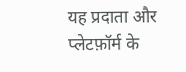यह प्रदाता और प्लेटफ़ॉर्म के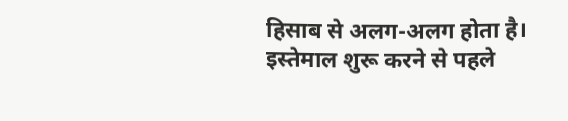हिसाब से अलग-अलग होता है। इस्तेमाल शुरू करने से पहले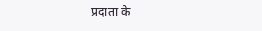प्रदाता के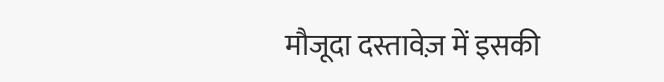मौजूदा दस्तावेज़ में इसकी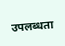उपलब्धता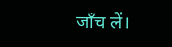जाँच लें।